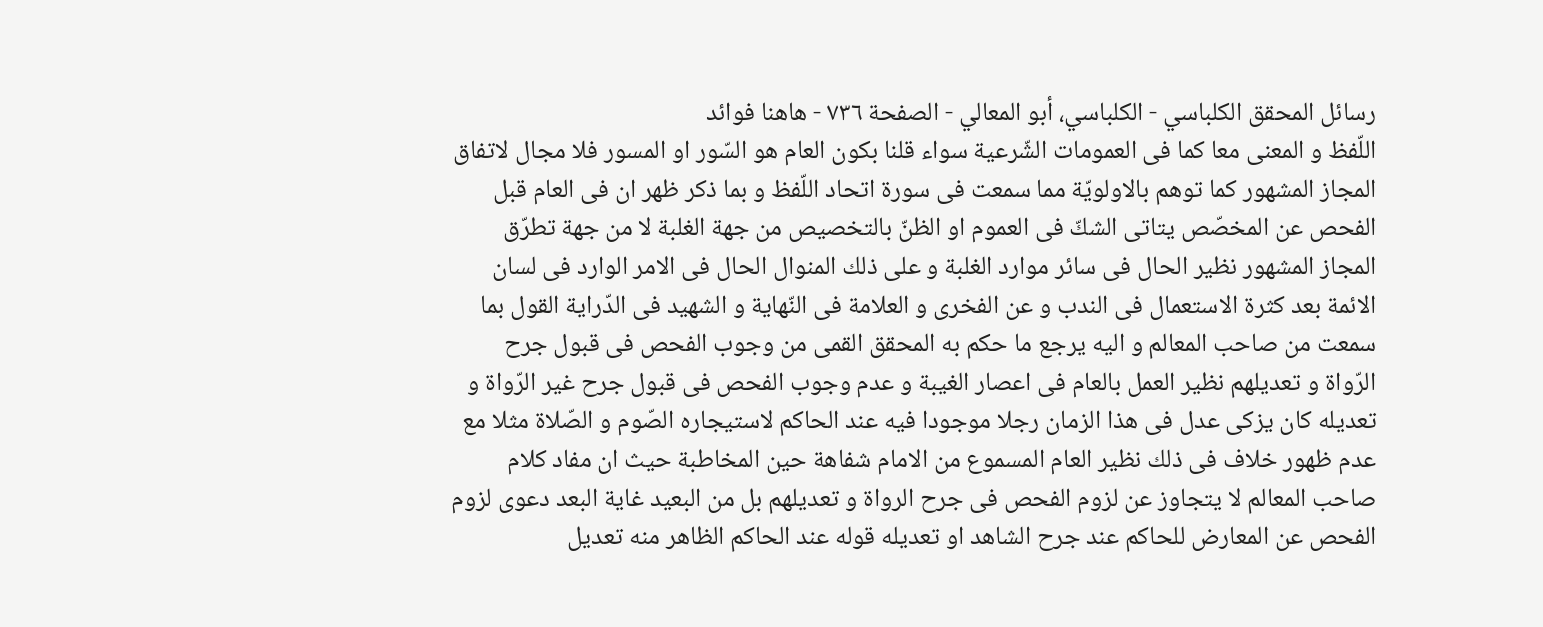رسائل المحقق الكلباسي - الكلباسي، أبو المعالي - الصفحة ٧٣٦ - هاهنا فوائد
اللّفظ و المعنى معا كما فى العمومات الشّرعية سواء قلنا بكون العام هو السّور او المسور فلا مجال لاتفاق المجاز المشهور كما توهم بالاولويّة مما سمعت فى سورة اتحاد اللّفظ و بما ذكر ظهر ان فى العام قبل الفحص عن المخصّص يتاتى الشكّ فى العموم او الظنّ بالتخصيص من جهة الغلبة لا من جهة تطرّق المجاز المشهور نظير الحال فى سائر موارد الغلبة و على ذلك المنوال الحال فى الامر الوارد فى لسان الائمة بعد كثرة الاستعمال فى الندب و عن الفخرى و العلامة فى النّهاية و الشهيد فى الدّراية القول بما سمعت من صاحب المعالم و اليه يرجع ما حكم به المحقق القمى من وجوب الفحص فى قبول جرح الرّواة و تعديلهم نظير العمل بالعام فى اعصار الغيبة و عدم وجوب الفحص فى قبول جرح غير الرّواة و تعديله كان يزكى عدل فى هذا الزمان رجلا موجودا فيه عند الحاكم لاستيجاره الصّوم و الصّلاة مثلا مع عدم ظهور خلاف فى ذلك نظير العام المسموع من الامام شفاهة حين المخاطبة حيث ان مفاد كلام صاحب المعالم لا يتجاوز عن لزوم الفحص فى جرح الرواة و تعديلهم بل من البعيد غاية البعد دعوى لزوم الفحص عن المعارض للحاكم عند جرح الشاهد او تعديله قوله عند الحاكم الظاهر منه تعديل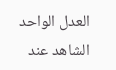العدل الواحد الشاهد عند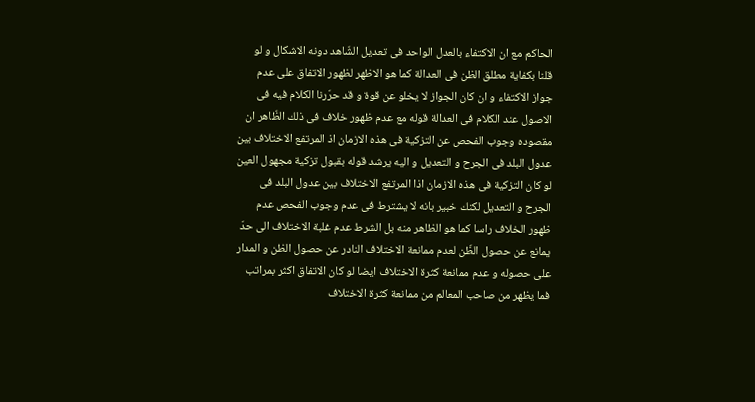الحاكم مع ان الاكتفاء بالعدل الواحد فى تعديل الشّاهد دونه الاشكال و لو قلنا بكفاية مطلق الظن فى العدالة كما هو الاظهر لظهور الاتفاق على عدم جواز الاكتفاء و ان كان الجواز لا يخلو عن قوة و قد حرّرنا الكلام فيه فى الاصول عند الكلام فى العدالة قوله مع عدم ظهور خلاف فى ذلك الظّاهر ان مقصوده وجوب الفحص عن التزكية فى هذه الازمان اذ المرتفع الاختلاف بين عدول البلد فى الجرح و التعديل و اليه يرشد قوله بقبول تزكية مجهول العين لو كان التزكية فى هذه الازمان اذا المرتفع الاختلاف بين عدول البلد فى الجرح و التعديل لكنك خبير بانه لا يشترط فى عدم وجوب الفحص عدم ظهور الخلاف راسا كما هو الظاهر منه بل الشرط عدم غلبة الاختلاف الى حدّ يمانع عن حصول الظّن لعدم ممانعة الاختلاف النادر عن حصول الظن و المدار على حصوله و عدم ممانعة كثرة الاختلاف ايضا لو كان الاتفاق اكثر بمراتب فما يظهر من صاحب المعالم من ممانعة كثرة الاختلاف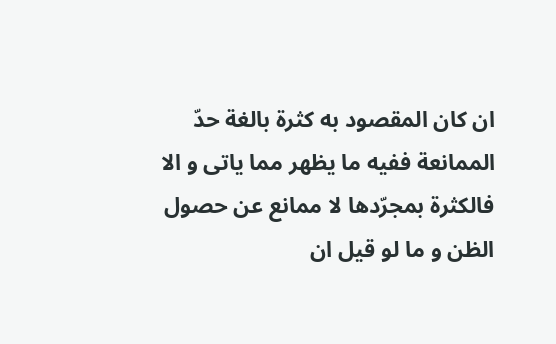ان كان المقصود به كثرة بالغة حدّ الممانعة ففيه ما يظهر مما ياتى و الا فالكثرة بمجرّدها لا ممانع عن حصول الظن و ما لو قيل ان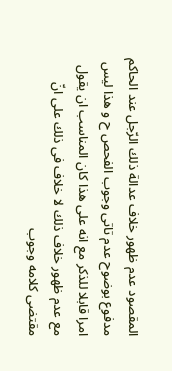المقصود عدم ظهور خلاف عدالة ذلك الرّجل عند الحاكم مدفوع بوضوح عدم تاتى وجوب الفحص ح و هذا ليس امرا قابلا للذكر مع انه على هذا كان المناسب ان يقول مع عدم ظهور خلاف ذلك لا خلاف فى ذلك على انّ مقتضى كلامه وجوب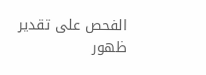الفحص على تقدير ظهور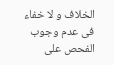الخلاف و لا خفاء فى عدم وجوب الفحص على